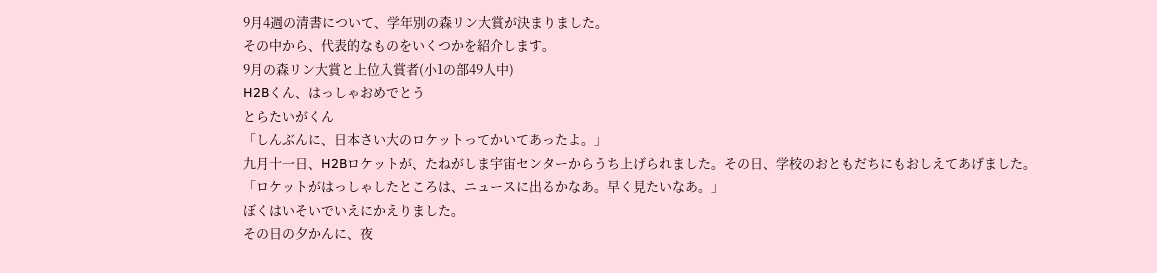9月4週の清書について、学年別の森リン大賞が決まりました。
その中から、代表的なものをいくつかを紹介します。
9月の森リン大賞と上位入賞者(小1の部49人中)
H2Bくん、はっしゃおめでとう
とらたいがくん
「しんぶんに、日本さい大のロケットってかいてあったよ。」
九月十一日、H2Bロケットが、たねがしま宇宙センターからうち上げられました。その日、学校のおともだちにもおしえてあげました。
「ロケットがはっしゃしたところは、ニュースに出るかなあ。早く見たいなあ。」
ぼくはいそいでいえにかえりました。
その日の夕かんに、夜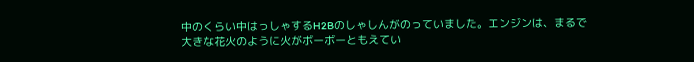中のくらい中はっしゃするH2Bのしゃしんがのっていました。エンジンは、まるで大きな花火のように火がボーボーともえてい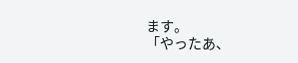ます。
「やったあ、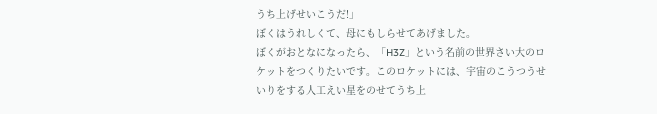うち上げせいこうだ!」
ぼくはうれしくて、母にもしらせてあげました。
ぼくがおとなになったら、「H3Z」という名前の世界さい大のロケットをつくりたいです。このロケットには、宇宙のこうつうせいりをする人工えい星をのせてうち上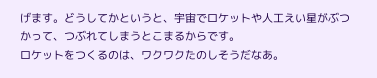げます。どうしてかというと、宇宙でロケットや人工えい星がぶつかって、つぶれてしまうとこまるからです。
ロケットをつくるのは、ワクワクたのしそうだなあ。